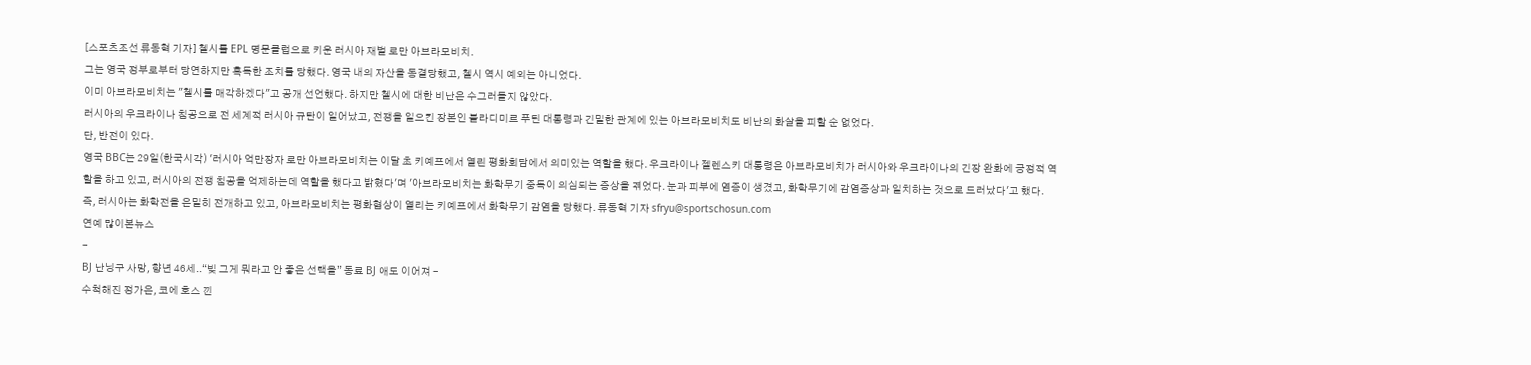[스포츠조선 류동혁 기자] 첼시를 EPL 명문클럽으로 키운 러시아 재벌 로만 아브라모비치.
그는 영국 정부로부터 당연하지만 혹독한 조치를 당했다. 영국 내의 자산을 동결당했고, 첼시 역시 예외는 아니었다.
이미 아브라모비치는 "첼시를 매각하겠다"고 공개 선언했다. 하지만 첼시에 대한 비난은 수그러들지 않았다.
러시아의 우크라이나 침공으로 전 세계적 러시아 규탄이 일어났고, 전쟁을 일으킨 장본인 블라디미르 푸틴 대통령과 긴밀한 관계에 있는 아브라모비치도 비난의 화살을 피할 순 없었다.
단, 반전이 있다.
영국 BBC는 29일(한국시각) '러시아 억만장자 로만 아브라모비치는 이달 초 키예프에서 열린 평화회담에서 의미있는 역할을 했다. 우크라이나 젤렌스키 대통령은 아브라모비치가 러시아와 우크라이나의 긴장 완화에 긍정적 역할을 하고 있고, 러시아의 전쟁 침공을 억제하는데 역할을 했다고 밝혔다'며 '아브라모비치는 화학무기 중독이 의심되는 증상을 겪었다. 눈과 피부에 염증이 생겼고, 화학무기에 감염증상과 일치하는 것으로 드러났다'고 했다.
즉, 러시아는 화학전을 은밀히 전개하고 있고, 아브라모비치는 평화협상이 열리는 키예프에서 화학무기 감염을 당했다. 류동혁 기자 sfryu@sportschosun.com
연예 많이본뉴스
-
BJ 난닝구 사망, 향년 46세..“빚 그게 뭐라고 안 좋은 선택을” 동료 BJ 애도 이어져 -
수척해진 정가은, 코에 호스 낀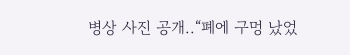병상 사진 공개..“폐에 구멍 났었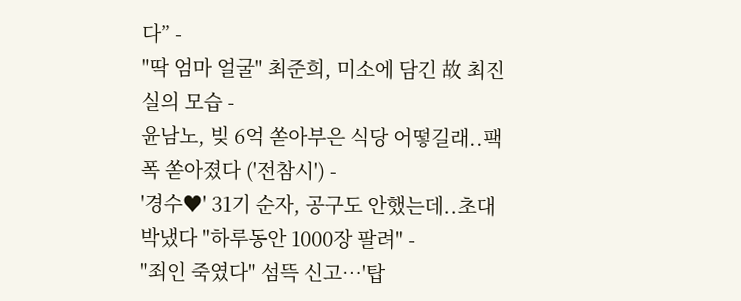다” -
"딱 엄마 얼굴" 최준희, 미소에 담긴 故 최진실의 모습 -
윤남노, 빚 6억 쏟아부은 식당 어떻길래..팩폭 쏟아졌다 ('전참시') -
'경수♥' 31기 순자, 공구도 안했는데..초대박냈다 "하루동안 1000장 팔려" -
"죄인 죽였다" 섬뜩 신고…'탑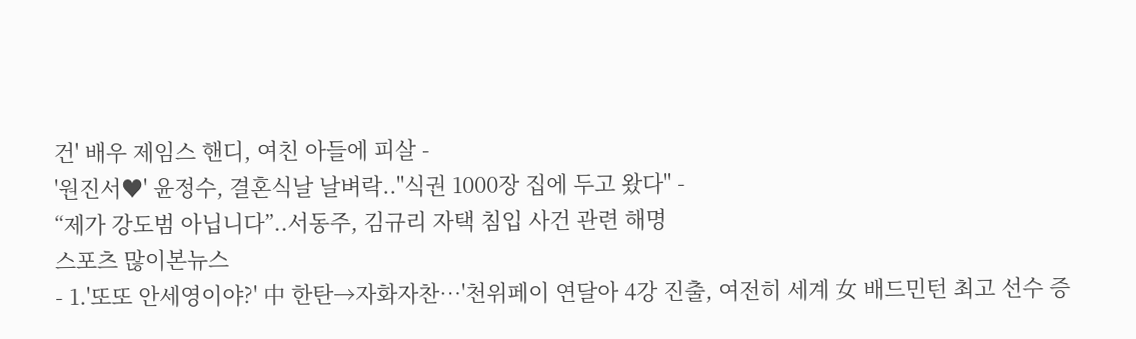건' 배우 제임스 핸디, 여친 아들에 피살 -
'원진서♥' 윤정수, 결혼식날 날벼락.."식권 1000장 집에 두고 왔다" -
“제가 강도범 아닙니다”..서동주, 김규리 자택 침입 사건 관련 해명
스포츠 많이본뉴스
- 1.'또또 안세영이야?' 中 한탄→자화자찬…'천위페이 연달아 4강 진출, 여전히 세계 女 배드민턴 최고 선수 증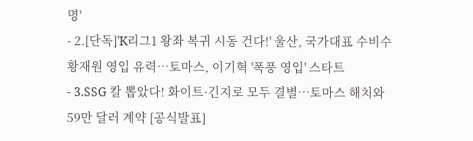명'
- 2.[단독]'K리그1 왕좌 복귀 시동 건다!' 울산, 국가대표 수비수 황재원 영입 유력…토마스, 이기혁 '폭풍 영입' 스타트
- 3.SSG 칼 뽑았다! 화이트·긴지로 모두 결별…토마스 해치와 59만 달러 계약 [공식발표]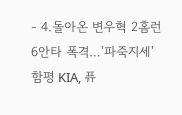- 4.돌아온 변우혁 2홈런 6안타 폭격…'파죽지세' 함평 KIA, 퓨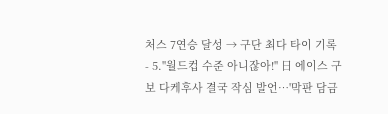처스 7연승 달성 → 구단 최다 타이 기록
- 5."월드컵 수준 아니잖아!" 日 에이스 구보 다케후사 결국 작심 발언…'막판 담금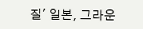질' 일본, 그라운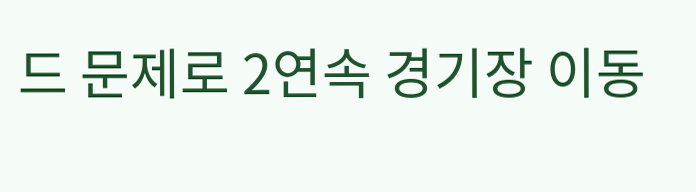드 문제로 2연속 경기장 이동